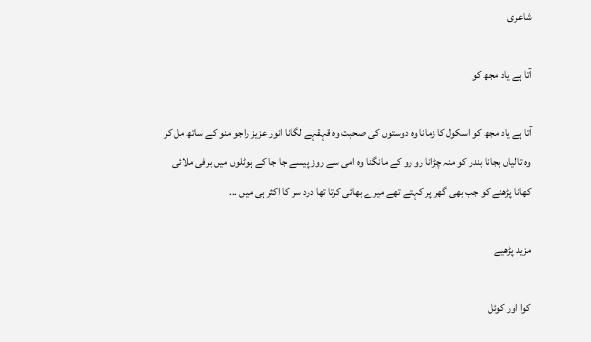شاعری

آتا ہے یاد مجھ کو

آتا ہے یاد مجھ کو اسکول کا زمانا وہ دوستوں کی صحبت وہ قہقہے لگانا انور عزیز راجو منو کے ساتھ مل کر وہ تالیاں بجانا بندر کو منہ چڑانا رو رو کے مانگنا وہ امی سے روز پیسے جا جا کے ہوٹلوں میں برفی ملائی کھانا پڑھنے کو جب بھی گھر پر کہتے تھے میرے بھائی کرتا تھا درد سر کا اکثر ہی میں ...

مزید پڑھیے

کوا اور کوئل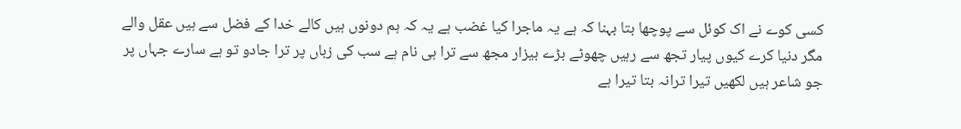کسی کوے نے اک کوئل سے پوچھا بتا بہنا کہ ہے یہ ماجرا کیا غضب ہے یہ کہ ہم دونوں ہیں کالے خدا کے فضل سے ہیں عقل والے مگر دنیا کرے کیوں پیار تجھ سے رہیں چھوٹے بڑے بیزار مجھ سے ترا ہی نام ہے سب کی زباں پر ترا جادو تو ہے سارے جہاں پر جو شاعر ہیں لکھیں تیرا ترانہ بتا تیرا ہے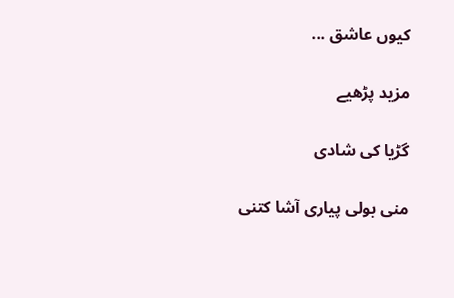کیوں عاشق ...

مزید پڑھیے

گڑیا کی شادی

منی بولی پیاری آشا کتنی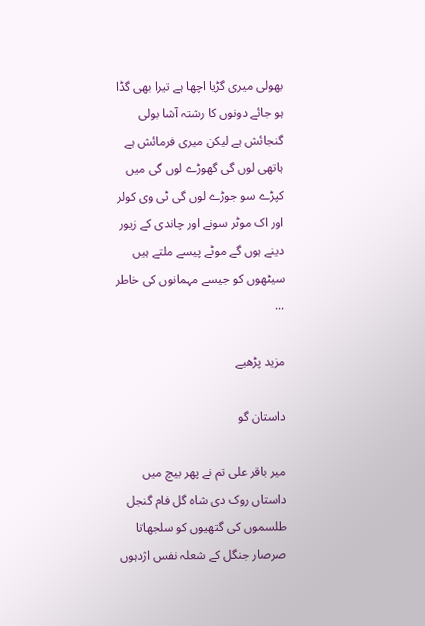بھولی میری گڑیا اچھا ہے تیرا بھی گڈا ہو جائے دونوں کا رشتہ آشا بولی گنجائش ہے لیکن میری فرمائش ہے ہاتھی لوں گی گھوڑے لوں گی میں کپڑے سو جوڑے لوں گی ٹی وی کولر اور اک موٹر سونے اور چاندی کے زیور دینے ہوں گے موٹے پیسے ملتے ہیں سیٹھوں کو جیسے مہمانوں کی خاطر ...

مزید پڑھیے

داستان گو

میر باقر علی تم نے پھر بیچ میں داستاں روک دی شاہ گل فام گنجل طلسموں کی گتھیوں کو سلجھاتا صرصار جنگل کے شعلہ نفس اژدہوں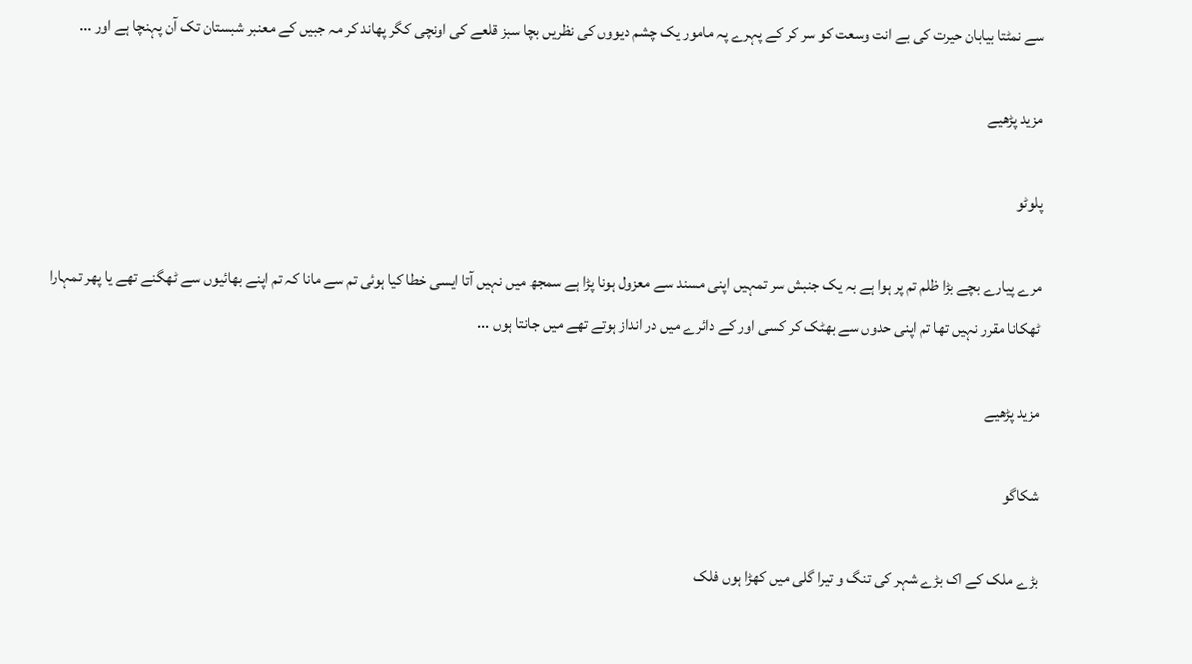سے نمٹتا بیابان حیرت کی بے انت وسعت کو سر کر کے پہرے پہ مامور یک چشم دیووں کی نظریں بچا سبز قلعے کی اونچی کگر پھاند کر مہ جبیں کے معنبر شبستان تک آن پہنچا ہے اور ...

مزید پڑھیے

پلوٹو

مرے پیارے بچے بڑا ظلم تم پر ہوا ہے بہ یک جنبش سر تمہیں اپنی مسند سے معزول ہونا پڑا ہے سمجھ میں نہیں آتا ایسی خطا کیا ہوئی تم سے مانا کہ تم اپنے بھائیوں سے ٹھگنے تھے یا پھر تمہارا ٹھکانا مقرر نہیں تھا تم اپنی حدوں سے بھٹک کر کسی اور کے دائرے میں در انداز ہوتے تھے میں جانتا ہوں ...

مزید پڑھیے

شکاگو

بڑے ملک کے اک بڑے شہر کی تنگ و تیرا گلی میں کھڑا ہوں فلک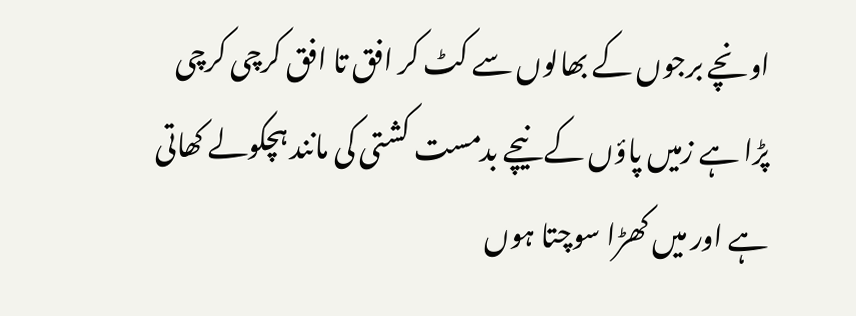اونچے برجوں کے بھالوں سے کٹ کر افق تا افق کرچی کرچی پڑا ہے زمیں پاؤں کے نیچے بدمست کشتی کی مانند ہچکولے کھاتی ہے اور میں کھڑا سوچتا ہوں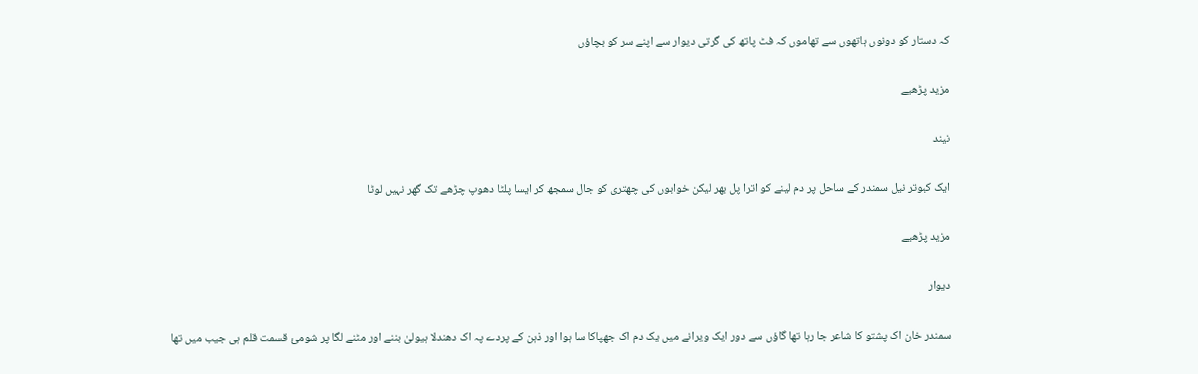کہ دستار کو دونوں ہاتھوں سے تھاموں کہ فٹ پاتھ کی گرتی دیوار سے اپنے سر کو بچاؤں

مزید پڑھیے

نیند

ایک کبوتر نیل سمندر کے ساحل پر دم لینے کو اترا پل بھر لیکن خوابوں کی چھتری کو جال سمجھ کر ایسا پلٹا دھوپ چڑھے تک گھر نہیں لوٹا

مزید پڑھیے

دیوار

سمندر خان اک پشتو کا شاعر جا رہا تھا گاؤں سے دور ایک ویرانے میں یک دم اک جھپاکا سا ہوا اور ذہن کے پردے پہ اک دھندلا ہیولیٰ بننے اور مٹنے لگا پر شومیٔ قسمت قلم ہی جیب میں تھا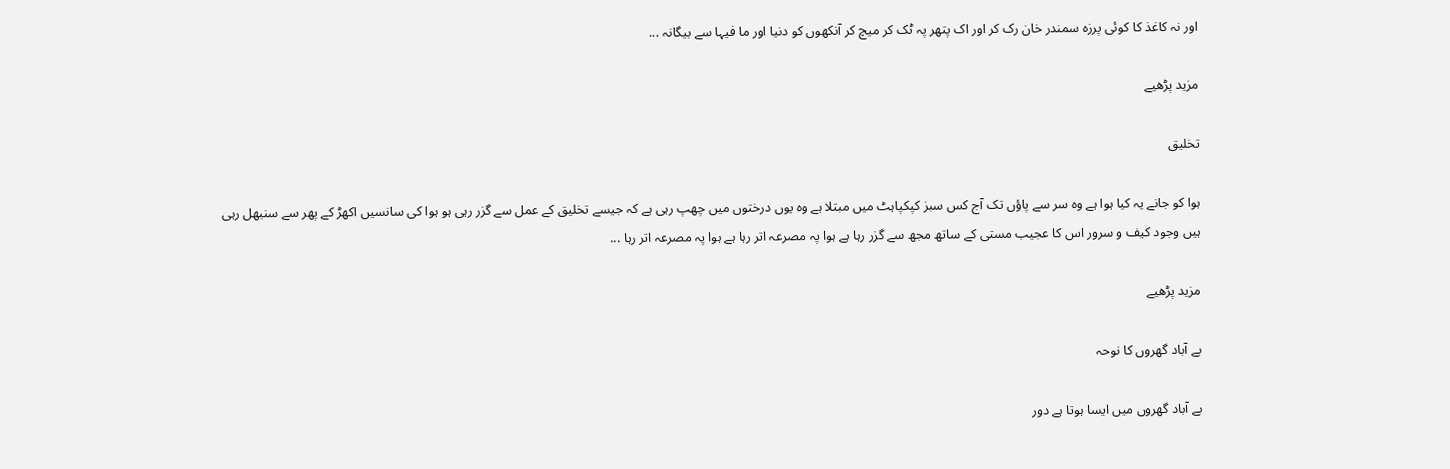اور نہ کاغذ کا کوئی پرزہ سمندر خان رک کر اور اک پتھر پہ ٹک کر میچ کر آنکھوں کو دنیا اور ما فیہا سے بیگانہ ...

مزید پڑھیے

تخلیق

ہوا کو جانے یہ کیا ہوا ہے وہ سر سے پاؤں تک آج کس سبز کپکپاہٹ میں مبتلا ہے وہ یوں درختوں میں چھپ رہی ہے کہ جیسے تخلیق کے عمل سے گزر رہی ہو ہوا کی سانسیں اکھڑ کے پھر سے سنبھل رہی ہیں وجود کیف و سرور اس کا عجیب مستی کے ساتھ مجھ سے گزر رہا ہے ہوا پہ مصرعہ اتر رہا ہے ہوا پہ مصرعہ اتر رہا ...

مزید پڑھیے

بے آباد گھروں کا نوحہ

بے آباد گھروں میں ایسا ہوتا ہے دور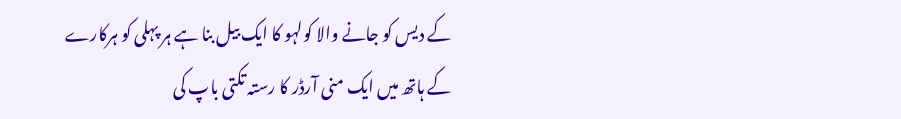کے دیس کو جانے والا کولہو کا ایک بیل بنا ہے ہر پہلی کو ہرکارے کے ہاتھ میں ایک منی آرڈر کا رستہ تکتی باپ کی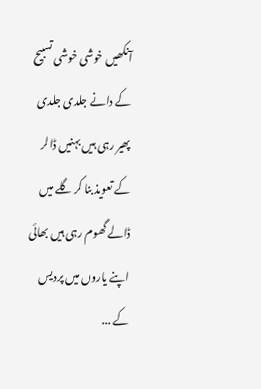آنکھیں خوشی خوشی تسبیح کے دانے جلدی جلدی پھیر رہی ہیں بہنیں ڈالر کے تعویذ بنا کر گلے میں ڈالے گھوم رہی ہیں بھائی اپنے یاروں میں پردیس کے ...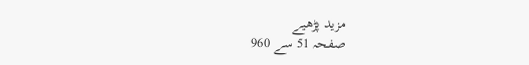مزید پڑھیے
صفحہ 51 سے 960